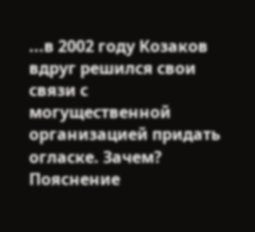...в 2002 году Козаков вдруг решился свои связи с могущественной организацией придать огласке. Зачем? Пояснение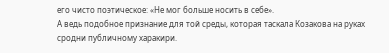его чисто поэтическое: «Не мог больше носить в себе».
А ведь подобное признание для той среды, которая таскала Козакова на руках сродни публичному харакири.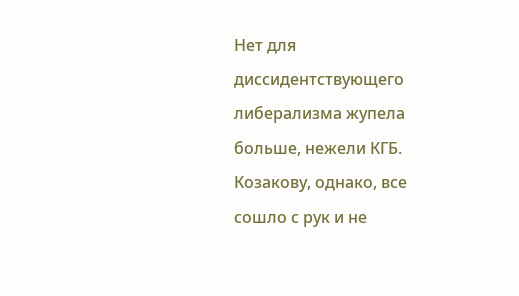Нет для диссидентствующего либерализма жупела больше, нежели КГБ. Козакову, однако, все сошло с рук и не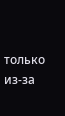только из-за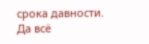срока давности.
Да всё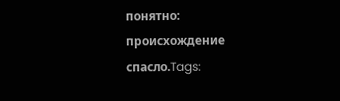понятно: происхождение спасло.Tags: